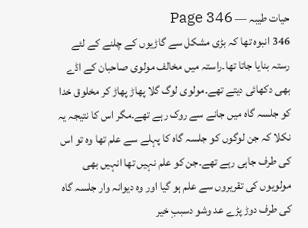حیات طیبہ — Page 346
346 انبوہ تھا کہ بڑی مشکل سے گاڑیوں کے چلنے کے لئے رستہ بنایا جاتا تھا۔راستہ میں مخالف مولوی صاحبان کے اڈے بھی دکھائی دیتے تھے۔مولوی لوگ گلا پھاڑ پھاڑ کر مخلوق خدا کو جلسہ گاہ میں جانے سے روک رہے تھے۔مگر اس کا نتیجہ یہ نکلا کہ جن لوگوں کو جلسہ گاہ کا پہلے سے علم تھا وہ تو اس کی طرف جاہی رہے تھے۔جن کو علم نہیں تھا انہیں بھی مولویوں کی تقریروں سے علم ہو گیا اور وہ دیوانہ وار جلسہ گاہ کی طرف دوڑ پڑے عد وشو دسببِ خیر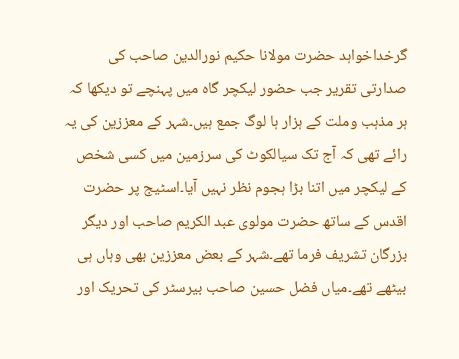گرخداخواہد حضرت مولانا حکیم نورالدین صاحب کی صدارتی تقریر جب حضور لیکچر گاہ میں پہنچے تو دیکھا کہ ہر مذہب وملت کے ہزار ہا لوگ جمع ہیں۔شہر کے معززین کی یہ رائے تھی کہ آج تک سیالکوٹ کی سرزمین میں کسی شخص کے لیکچر میں اتنا بڑا ہجوم نظر نہیں آیا۔اسٹیج پر حضرت اقدس کے ساتھ حضرت مولوی عبد الکریم صاحب اور دیگر بزرگان تشریف فرما تھے۔شہر کے بعض معززین بھی وہاں ہی بیٹھے تھے۔میاں فضل حسین صاحب بیرسٹر کی تحریک اور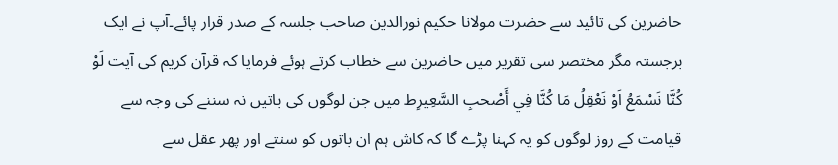حاضرین کی تائید سے حضرت مولانا حکیم نورالدین صاحب جلسہ کے صدر قرار پائے۔آپ نے ایک برجستہ مگر مختصر سی تقریر میں حاضرین سے خطاب کرتے ہوئے فرمایا کہ قرآن کریم کی آیت لَوْ كُنَّا نَسْمَعُ اَوْ نَعْقِلُ مَا كُنَّا فِي أَصْحبِ السَّعِيرِط میں جن لوگوں کی باتیں نہ سننے کی وجہ سے قیامت کے روز لوگوں کو یہ کہنا پڑے گا کہ کاش ہم ان باتوں کو سنتے اور پھر عقل سے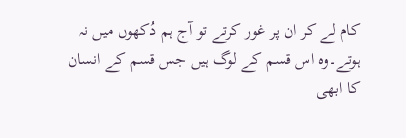کام لے کر ان پر غور کرتے تو آج ہم دُکھوں میں نہ ہوتے۔وہ اس قسم کے لوگ ہیں جس قسم کے انسان کا ابھی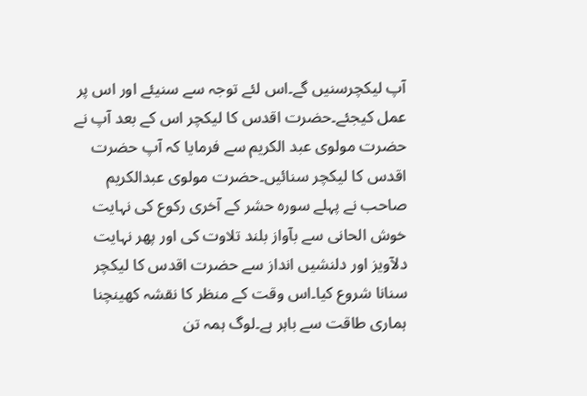آپ لیکچرسنیں گے۔اس لئے توجہ سے سنیئے اور اس پر عمل کیجئے۔حضرت اقدس کا لیکچر اس کے بعد آپ نے حضرت مولوی عبد الکریم سے فرمایا کہ آپ حضرت اقدس کا لیکچر سنائیں۔حضرت مولوی عبدالکریم صاحب نے پہلے سورہ حشر کے آخری رکوع کی نہایت خوش الحانی سے بآواز بلند تلاوت کی اور پھر نہایت دلآویز اور دلنشیں انداز سے حضرت اقدس کا لیکچر سنانا شروع کیا۔اس وقت کے منظر کا نقشہ کھینچنا ہماری طاقت سے باہر ہے۔لوگ ہمہ تن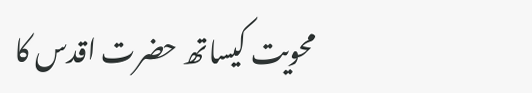محویت کیساتھ حضرت اقدس کا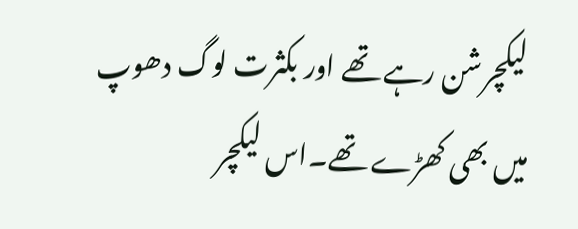لیکچرشن رہے تھے اور بکثرت لوگ دھوپ میں بھی کھڑے تھے۔اس لیکچر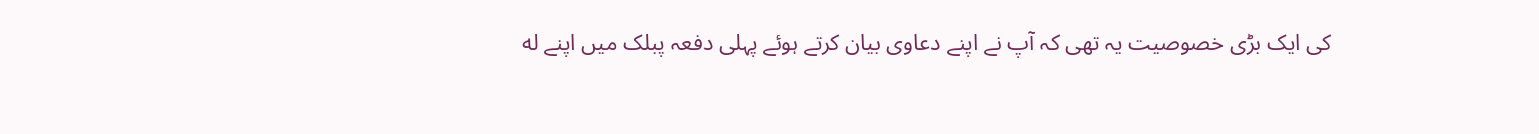کی ایک بڑی خصوصیت یہ تھی کہ آپ نے اپنے دعاوی بیان کرتے ہوئے پہلی دفعہ پبلک میں اپنے له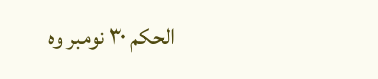الحکم ۳۰ نومبر وه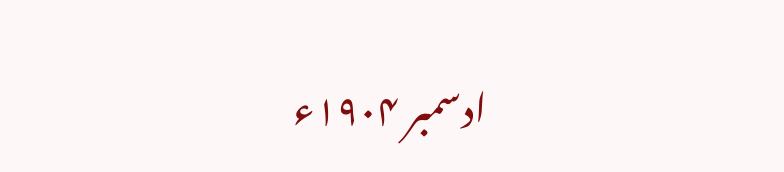ادسمبر ۱۹۰۴ء